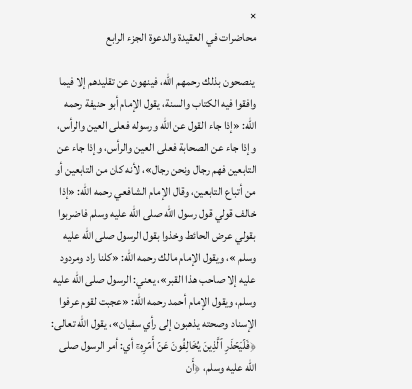×
محاضرات في العقيدة والدعوة الجزء الرابع

 ينصحون بذلك رحمهم الله، فينهون عن تقليدهم إلا فيما وافقوا فيه الكتاب والسنة، يقول الإمام أبو حنيفة رحمه الله: «إذا جاء القول عن الله ورسوله فعلى العين والرأس، وإذا جاء عن الصحابة فعلى العين والرأس، وإذا جاء عن التابعين فهم رجال ونحن رجال»، لأنه كان من التابعين أو من أتباع التابعين، وقال الإمام الشافعي رحمه الله: «إذا خالف قولي قول رسول الله صلى الله عليه وسلم فاضربوا بقولي عرض الحائط وخذوا بقول الرسول صلى الله عليه وسلم »، ويقول الإمام مالك رحمه الله: «كلنا راد ومردود عليه إلا صاحب هذا القبر»، يعني: الرسول صلى الله عليه وسلم، ويقول الإمام أحمد رحمه الله: «عجبت لقوم عرفوا الإسناد وصحته يذهبون إلى رأي سفيان»، يقول الله تعالى: ﴿فَلۡيَحۡذَرِ ٱلَّذِينَ يُخَالِفُونَ عَنۡ أَمۡرِهِۦٓ أي: أمر الرسول صلى الله عليه وسلم، ﴿أَن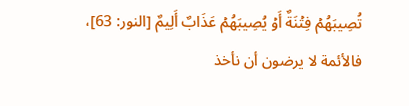تُصِيبَهُمۡ فِتۡنَةٌ أَوۡ يُصِيبَهُمۡ عَذَابٌ أَلِيمٌ [النور: 63]، فالأئمة لا يرضون أن نأخذ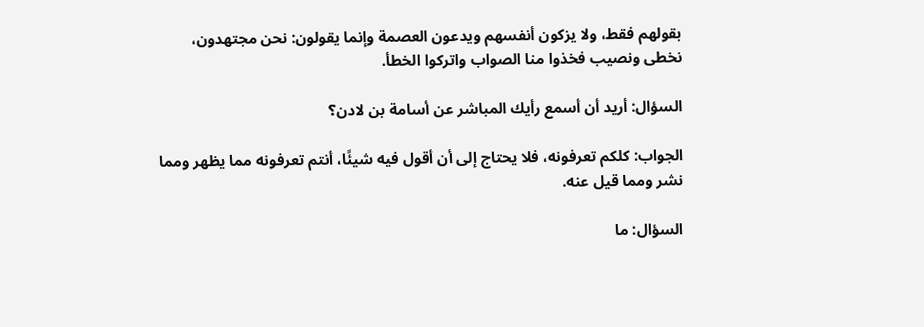بقولهم فقط، ولا يزكون أنفسهم ويدعون العصمة وإنما يقولون: نحن مجتهدون، نخطى ونصيب فخذوا منا الصواب واتركوا الخطأ.

السؤال: أريد أن أسمع رأيك المباشر عن أسامة بن لادن؟

الجواب: كلكم تعرفونه، فلا يحتاج إلى أن أقول فيه شيئًا، أنتم تعرفونه مما يظهر ومما نشر ومما قيل عنه.

السؤال: ما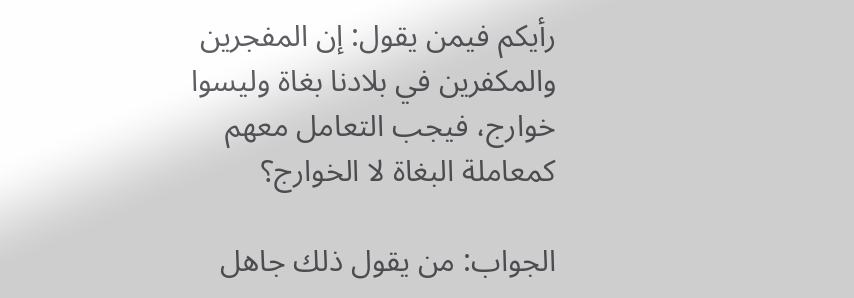رأيكم فيمن يقول: إن المفجرين والمكفرين في بلادنا بغاة وليسوا خوارج، فيجب التعامل معهم كمعاملة البغاة لا الخوارج؟

الجواب: من يقول ذلك جاهل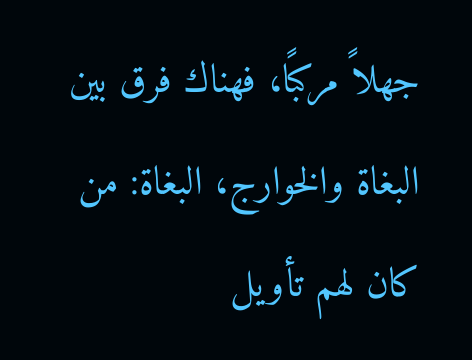جهلاً مركبًا، فهناك فرق بين البغاة والخوارج، البغاة: من كان لهم تأويل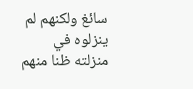سائغ ولكنهم لم ينزلوه في منزلته ظنا منهم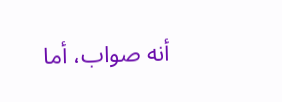أنه صواب، أما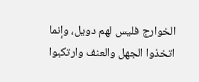الخوارج فليس لهم دويل، وإنما اتخذوا الجهل والعنف وارتكبوا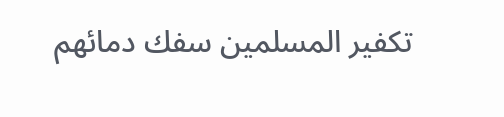تكفير المسلمين سفك دمائهم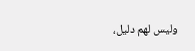وليس لهم دليل،